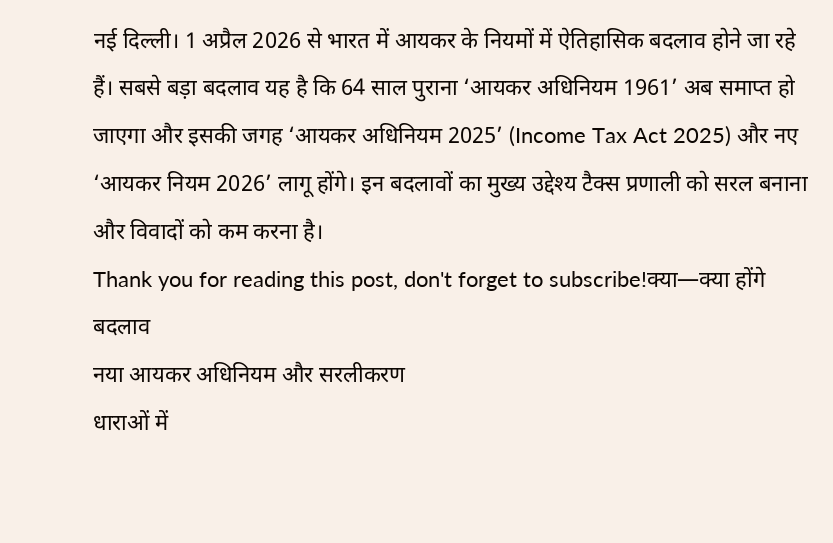नई दिल्ली। 1 अप्रैल 2026 से भारत में आयकर के नियमों में ऐतिहासिक बदलाव होने जा रहे हैं। सबसे बड़ा बदलाव यह है कि 64 साल पुराना ‘आयकर अधिनियम 1961’ अब समाप्त हो जाएगा और इसकी जगह ‘आयकर अधिनियम 2025’ (Income Tax Act 2025) और नए ‘आयकर नियम 2026’ लागू होंगे। इन बदलावों का मुख्य उद्देश्य टैक्स प्रणाली को सरल बनाना और विवादों को कम करना है।
Thank you for reading this post, don't forget to subscribe!क्या—क्या होंगे बदलाव
नया आयकर अधिनियम और सरलीकरण
धाराओं में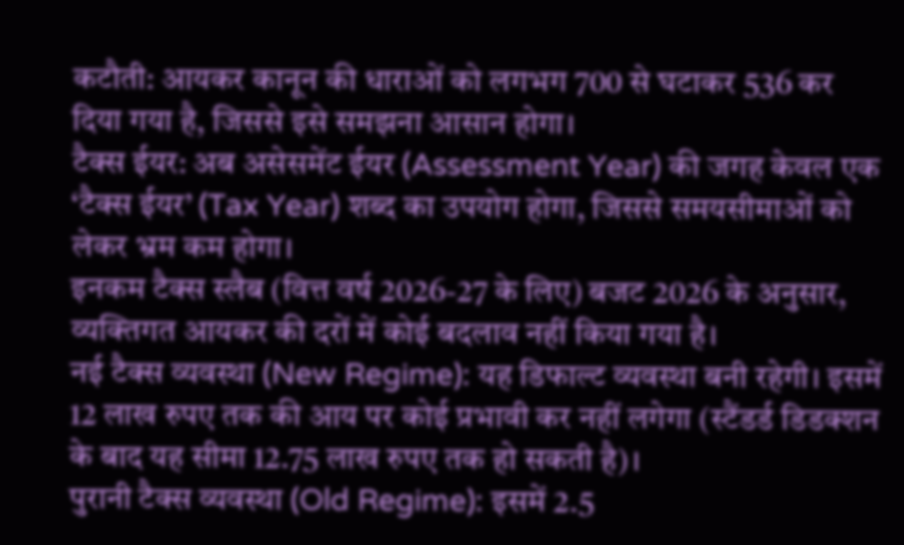कटौती: आयकर कानून की धाराओं को लगभग 700 से घटाकर 536 कर दिया गया है, जिससे इसे समझना आसान होगा।
टैक्स ईयर: अब असेसमेंट ईयर (Assessment Year) की जगह केवल एक ‘टैक्स ईयर’ (Tax Year) शब्द का उपयोग होगा, जिससे समयसीमाओं को लेकर भ्रम कम होगा।
इनकम टैक्स स्लैब (वित्त वर्ष 2026-27 के लिए) बजट 2026 के अनुसार, व्यक्तिगत आयकर की दरों में कोई बदलाव नहीं किया गया है।
नई टैक्स व्यवस्था (New Regime): यह डिफाल्ट व्यवस्था बनी रहेगी। इसमें 12 लाख रुपए तक की आय पर कोई प्रभावी कर नहीं लगेगा (स्टैंडर्ड डिडक्शन के बाद यह सीमा 12.75 लाख रुपए तक हो सकती है)।
पुरानी टैक्स व्यवस्था (Old Regime): इसमें 2.5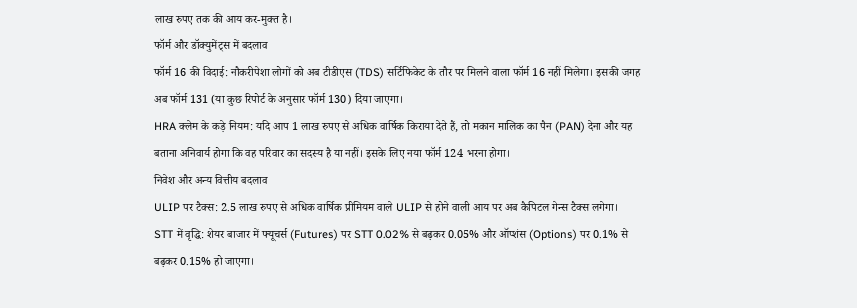लाख रुपए तक की आय कर-मुक्त है।
फॉर्म और डॉक्युमेंट्स में बदलाव
फॉर्म 16 की विदाई: नौकरीपेशा लोगों को अब टीडीएस (TDS) सर्टिफिकेट के तौर पर मिलने वाला फॉर्म 16 नहीं मिलेगा। इसकी जगह अब फॉर्म 131 (या कुछ रिपोर्ट के अनुसार फॉर्म 130) दिया जाएगा।
HRA क्लेम के कड़े नियम: यदि आप 1 लाख रुपए से अधिक वार्षिक किराया देते हैं, तो मकान मालिक का पैन (PAN) देना और यह बताना अनिवार्य होगा कि वह परिवार का सदस्य है या नहीं। इसके लिए नया फॉर्म 124 भरना होगा।
निवेश और अन्य वित्तीय बदलाव
ULIP पर टैक्स: 2.5 लाख रुपए से अधिक वार्षिक प्रीमियम वाले ULIP से होने वाली आय पर अब कैपिटल गेन्स टैक्स लगेगा।
STT में वृद्धि: शेयर बाजार में फ्यूचर्स (Futures) पर STT 0.02% से बढ़कर 0.05% और ऑप्शंस (Options) पर 0.1% से बढ़कर 0.15% हो जाएगा।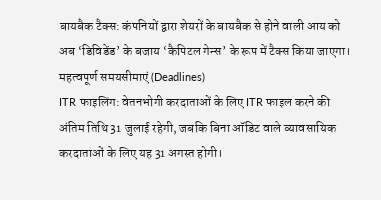बायबैक टैक्स: कंपनियों द्वारा शेयरों के बायबैक से होने वाली आय को अब ‘डिविडेंड’ के बजाय ‘कैपिटल गेन्स’ के रूप में टैक्स किया जाएगा।
महत्वपूर्ण समयसीमाएं (Deadlines)
ITR फाइलिंग: वेतनभोगी करदाताओं के लिए ITR फाइल करने की अंतिम तिथि 31 जुलाई रहेगी, जबकि बिना ऑडिट वाले व्यावसायिक करदाताओं के लिए यह 31 अगस्त होगी।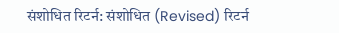संशोधित रिटर्न: संशोधित (Revised) रिटर्न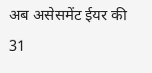अब असेसमेंट ईयर की 31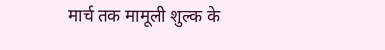मार्च तक मामूली शुल्क के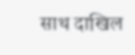साथ दाखिल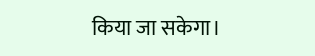किया जा सकेगा।